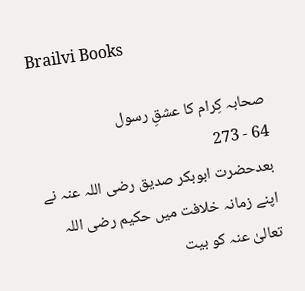Brailvi Books

صحابہ کِرام کا عشقِ رسول
64 - 273
بعدحضرت ابوبکر صدیق رضی اللہ عنہ نے اپنے زمانہ خلافت میں حکیم رضی اللہ تعالیٰ عنہ کو بیت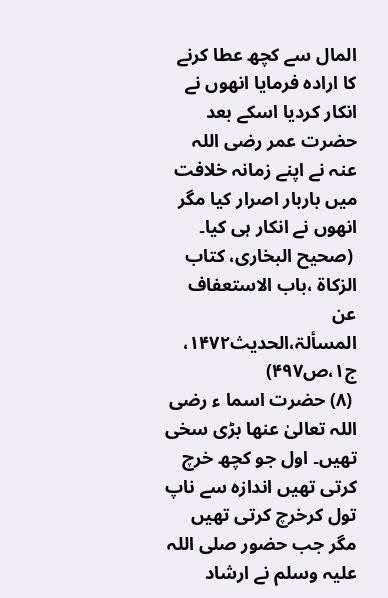المال سے کچھ عطا کرنے کا ارادہ فرمایا انھوں نے انکار کردیا اسکے بعد حضرت عمر رضی اللہ عنہ نے اپنے زمانہ خلافت میں باربار اصرار کیا مگر انھوں نے انکار ہی کیا۔
 (صحیح البخاری، کتاب الزکاۃ ،باب الاستعفاف عن المسألۃ،الحدیث۱۴۷۲، ج۱،ص۴۹۷)
 (۸) حضرت اسما ء رضی اللہ تعالیٰ عنھا بڑی سخی تھیں۔ اول جو کچھ خرچ کرتی تھیں اندازہ سے ناپ تول کرخرچ کرتی تھیں مگر جب حضور صلی اللہ علیہ وسلم نے ارشاد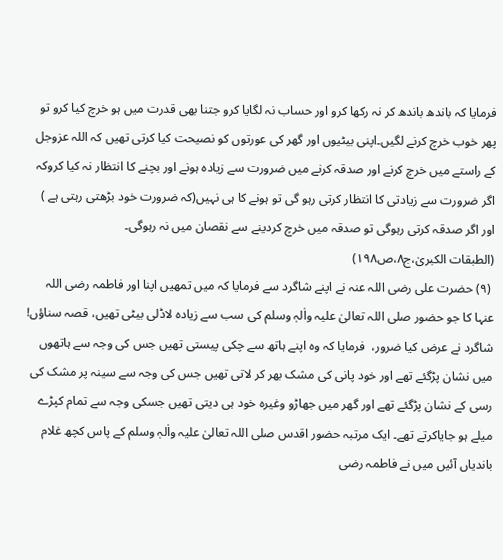فرمایا کہ باندھ باندھ کر نہ رکھا کرو اور حساب نہ لگایا کرو جتنا بھی قدرت میں ہو خرچ کیا کرو تو پھر خوب خرچ کرنے لگیں۔اپنی بیٹیوں اور گھر کی عورتوں کو نصیحت کیا کرتی تھیں کہ اللہ عزوجل کے راستے میں خرچ کرنے اور صدقہ کرنے میں ضرورت سے زیادہ ہونے اور بچنے کا انتظار نہ کیا کروکہ اگر ضرورت سے زیادتی کا انتظار کرتی رہو گی تو ہونے کا ہی نہیں(کہ ضرورت خود بڑھتی رہتی ہے ) اور اگر صدقہ کرتی رہوگی تو صدقہ میں خرچ کردینے سے نقصان میں نہ رہوگی۔
(الطبقات الکبریٰ،ج۸،ص۱۹۸)
 (۹) حضرت علی رضی اللہ عنہ نے اپنے شاگرد سے فرمایا کہ میں تمھیں اپنا اور فاطمہ رضی اللہ عنہا کا جو حضور صلی اللہ تعالیٰ علیہ واٰلہٖ وسلم کی سب سے زیادہ لاڈلی بیٹی تھیں، قصہ سناؤں! شاگرد نے عرض کیا ضرور،  فرمایا کہ وہ اپنے ہاتھ سے چکی پیستی تھیں جس کی وجہ سے ہاتھوں میں نشان پڑگئے تھے اور خود پانی کی مشک بھر کر لاتی تھیں جس کی وجہ سے سینہ پر مشک کی رسی کے نشان پڑگئے تھے اور گھر میں جھاڑو وغیرہ خود ہی دیتی تھیں جسکی وجہ سے تمام کپڑے میلے ہو جایاکرتے تھے۔ ایک مرتبہ حضور اقدس صلی اللہ تعالیٰ علیہ واٰلہٖ وسلم کے پاس کچھ غلام باندیاں آئیں میں نے فاطمہ رضی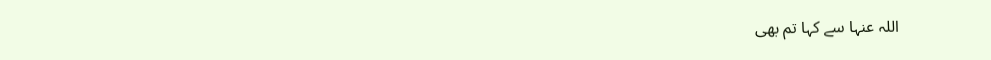اللہ عنہا سے کہا تم بھی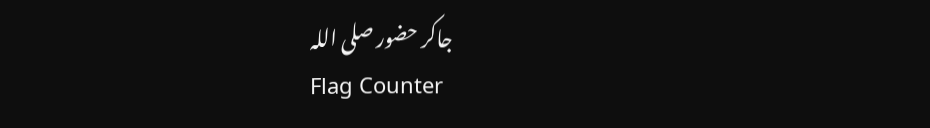جاکر حضور صلی اللہ
Flag Counter